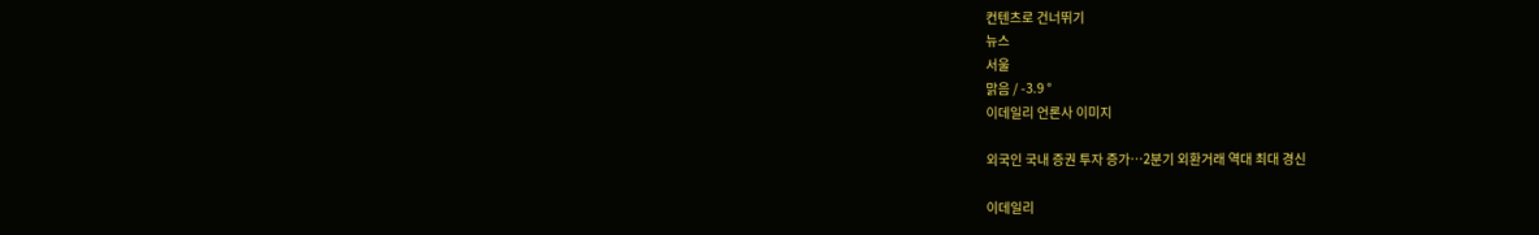컨텐츠로 건너뛰기
뉴스
서울
맑음 / -3.9 °
이데일리 언론사 이미지

외국인 국내 증권 투자 증가…2분기 외환거래 역대 최대 경신

이데일리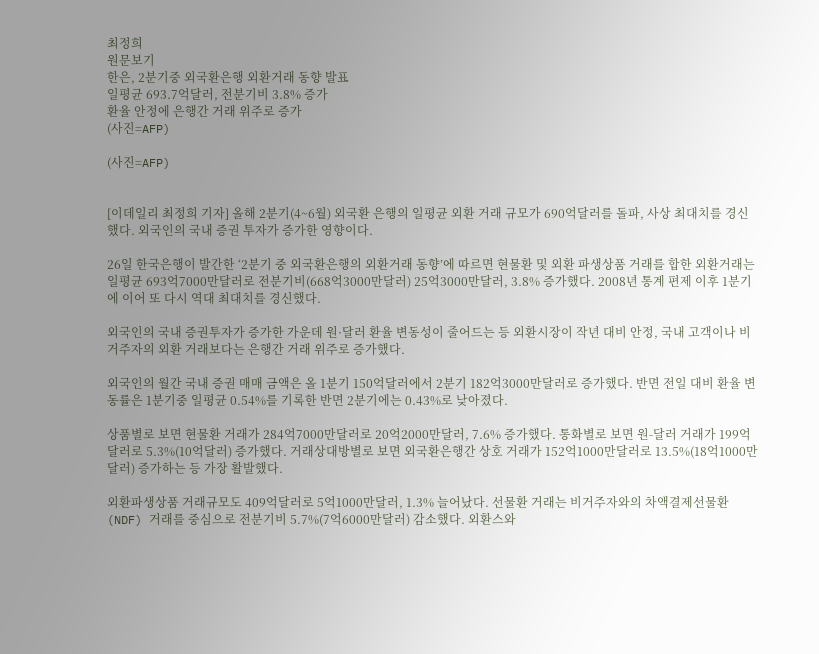최정희
원문보기
한은, 2분기중 외국환은행 외환거래 동향 발표
일평균 693.7억달러, 전분기비 3.8% 증가
환율 안정에 은행간 거래 위주로 증가
(사진=AFP)

(사진=AFP)


[이데일리 최정희 기자] 올해 2분기(4~6월) 외국환 은행의 일평균 외환 거래 규모가 690억달러를 돌파, 사상 최대치를 경신했다. 외국인의 국내 증권 투자가 증가한 영향이다.

26일 한국은행이 발간한 ‘2분기 중 외국환은행의 외환거래 동향’에 따르면 현물환 및 외환 파생상품 거래를 합한 외환거래는 일평균 693억7000만달러로 전분기비(668억3000만달러) 25억3000만달러, 3.8% 증가했다. 2008년 통계 편제 이후 1분기에 이어 또 다시 역대 최대치를 경신했다.

외국인의 국내 증권투자가 증가한 가운데 원·달러 환율 변동성이 줄어드는 등 외환시장이 작년 대비 안정, 국내 고객이나 비거주자의 외환 거래보다는 은행간 거래 위주로 증가했다.

외국인의 월간 국내 증권 매매 금액은 올 1분기 150억달러에서 2분기 182억3000만달러로 증가했다. 반면 전일 대비 환율 변동률은 1분기중 일평균 0.54%를 기록한 반면 2분기에는 0.43%로 낮아졌다.

상품별로 보면 현물환 거래가 284억7000만달러로 20억2000만달러, 7.6% 증가했다. 통화별로 보면 원-달러 거래가 199억달러로 5.3%(10억달러) 증가했다. 거래상대방별로 보면 외국환은행간 상호 거래가 152억1000만달러로 13.5%(18억1000만달러) 증가하는 등 가장 활발했다.

외환파생상품 거래규모도 409억달러로 5억1000만달러, 1.3% 늘어났다. 선물환 거래는 비거주자와의 차액결제선물환(NDF) 거래를 중심으로 전분기비 5.7%(7억6000만달러) 감소했다. 외환스와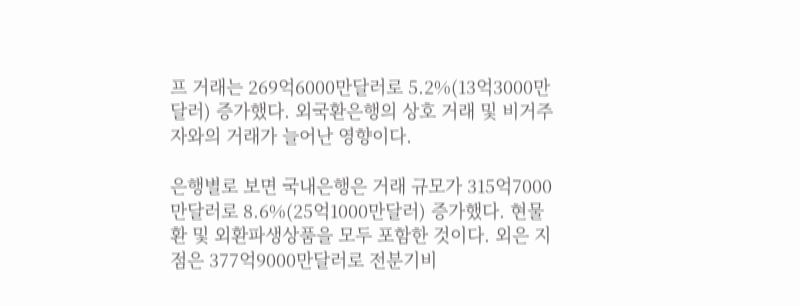프 거래는 269억6000만달러로 5.2%(13억3000만달러) 증가했다. 외국환은행의 상호 거래 및 비거주자와의 거래가 늘어난 영향이다.

은행별로 보면 국내은행은 거래 규모가 315억7000만달러로 8.6%(25억1000만달러) 증가했다. 현물환 및 외환파생상품을 모두 포함한 것이다. 외은 지점은 377억9000만달러로 전분기비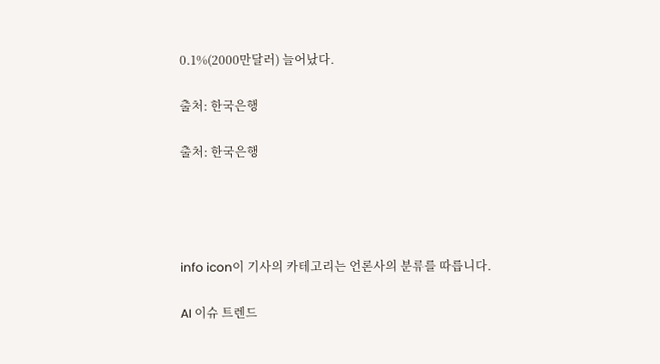0.1%(2000만달러) 늘어났다.

출처: 한국은행

출처: 한국은행




info icon이 기사의 카테고리는 언론사의 분류를 따릅니다.

AI 이슈 트렌드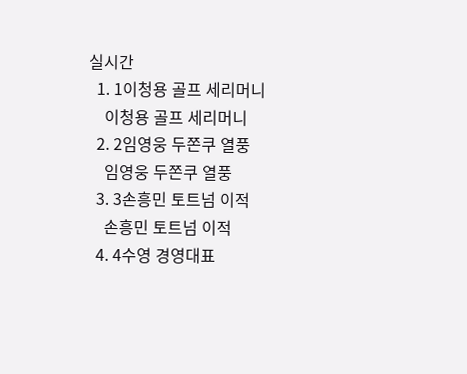실시간
  1. 1이청용 골프 세리머니
    이청용 골프 세리머니
  2. 2임영웅 두쫀쿠 열풍
    임영웅 두쫀쿠 열풍
  3. 3손흥민 토트넘 이적
    손흥민 토트넘 이적
  4. 4수영 경영대표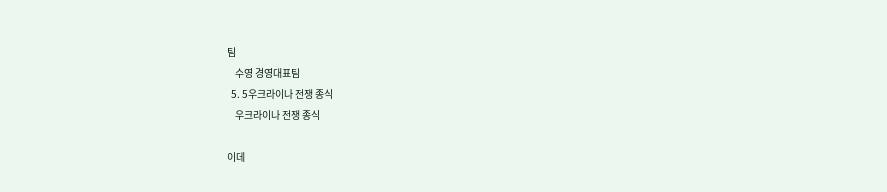팀
    수영 경영대표팀
  5. 5우크라이나 전쟁 종식
    우크라이나 전쟁 종식

이데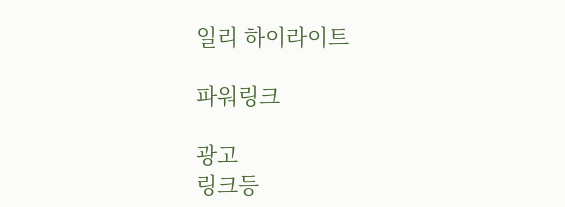일리 하이라이트

파워링크

광고
링크등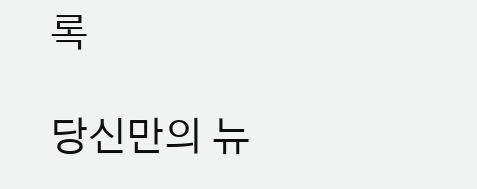록

당신만의 뉴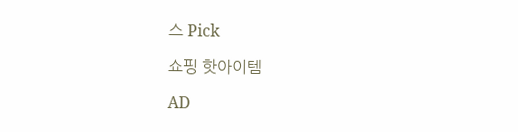스 Pick

쇼핑 핫아이템

AD